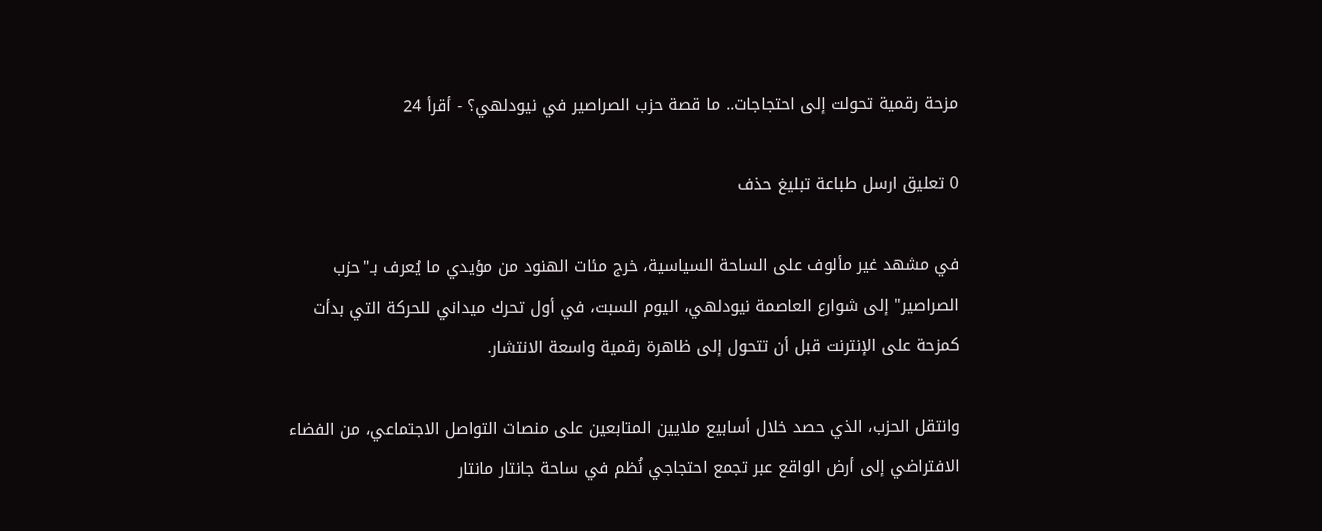مزحة رقمية تحولت إلى احتجاجات.. ما قصة حزب الصراصير في نيودلهي؟ - أقرأ 24

0 تعليق ارسل طباعة تبليغ حذف

في مشهد غير مألوف على الساحة السياسية، خرج مئات الهنود من مؤيدي ما يُعرف بـ"حزب الصراصير" إلى شوارع العاصمة نيودلهي، اليوم السبت، في أول تحرك ميداني للحركة التي بدأت كمزحة على الإنترنت قبل أن تتحول إلى ظاهرة رقمية واسعة الانتشار.

وانتقل الحزب، الذي حصد خلال أسابيع ملايين المتابعين على منصات التواصل الاجتماعي، من الفضاء الافتراضي إلى أرض الواقع عبر تجمع احتجاجي نُظم في ساحة جانتار مانتار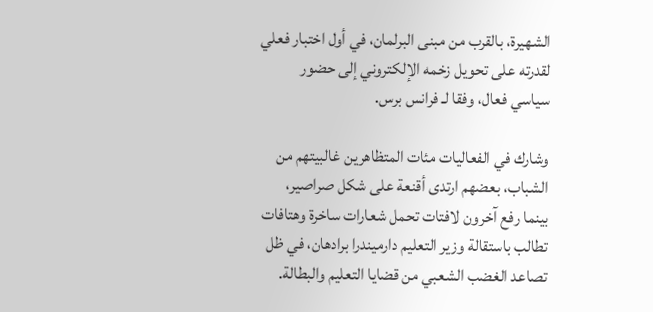الشهيرة، بالقرب من مبنى البرلمان، في أول اختبار فعلي لقدرته على تحويل زخمه الإلكتروني إلى حضور سياسي فعال، وفقا لـ فرانس برس.

وشارك في الفعاليات مئات المتظاهرين غالبيتهم من الشباب، بعضهم ارتدى أقنعة على شكل صراصير، بينما رفع آخرون لافتات تحمل شعارات ساخرة وهتافات تطالب باستقالة وزير التعليم دارميندرا برادهان، في ظل تصاعد الغضب الشعبي من قضايا التعليم والبطالة.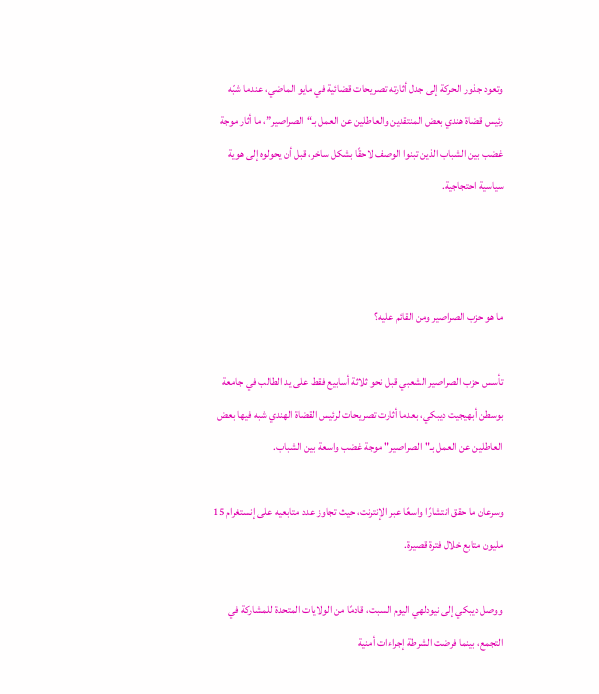وتعود جذور الحركة إلى جدل أثارته تصريحات قضائية في مايو الماضي، عندما شبّه رئيس قضاة هندي بعض المنتقدين والعاطلين عن العمل بـ“الصراصير”، ما أثار موجة غضب بين الشباب الذين تبنوا الوصف لاحقًا بشكل ساخر، قبل أن يحولوه إلى هوية سياسية احتجاجية.



ما هو حزب الصراصير ومن القائم عليه؟

تأسس حزب الصراصير الشعبي قبل نحو ثلاثة أسابيع فقط على يد الطالب في جامعة بوسطن أبهيجيت ديبكي، بعدما أثارت تصريحات لرئيس القضاة الهندي شبه فيها بعض العاطلين عن العمل بـ"الصراصير" موجة غضب واسعة بين الشباب.

وسرعان ما حقق انتشارًا واسعًا عبر الإنترنت، حيث تجاوز عدد متابعيه على إنستغرام 15 مليون متابع خلال فترة قصيرة.

ووصل ديبكي إلى نيودلهي اليوم السبت، قادمًا من الولايات المتحدة للمشاركة في التجمع، بينما فرضت الشرطة إجراءات أمنية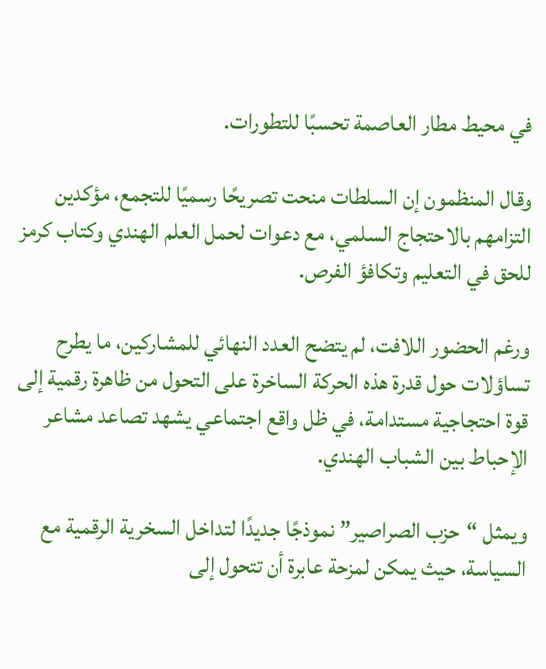في محيط مطار العاصمة تحسبًا للتطورات.

وقال المنظمون إن السلطات منحت تصريحًا رسميًا للتجمع، مؤكدين التزامهم بالاحتجاج السلمي، مع دعوات لحمل العلم الهندي وكتاب كرمز للحق في التعليم وتكافؤ الفرص.

ورغم الحضور اللافت، لم يتضح العدد النهائي للمشاركين، ما يطرح تساؤلات حول قدرة هذه الحركة الساخرة على التحول من ظاهرة رقمية إلى قوة احتجاجية مستدامة، في ظل واقع اجتماعي يشهد تصاعد مشاعر الإحباط بين الشباب الهندي.

ويمثل “حزب الصراصير” نموذجًا جديدًا لتداخل السخرية الرقمية مع السياسة، حيث يمكن لمزحة عابرة أن تتحول إلى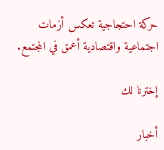حركة احتجاجية تعكس أزمات اجتماعية واقتصادية أعمق في المجتمع.

إخترنا لك

أخبار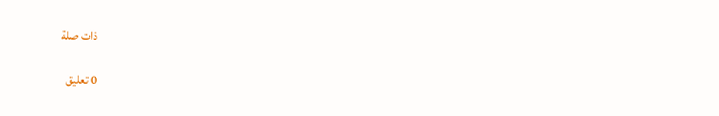ذات صلة

0 تعليق